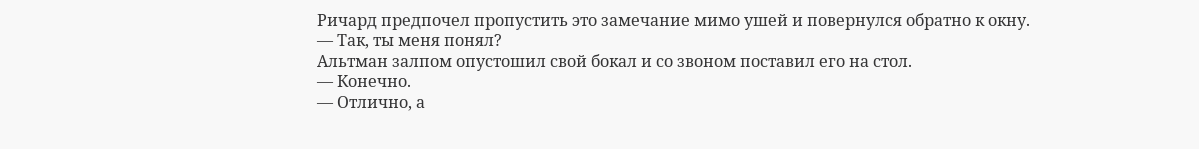Ричард предпочел пропустить это замечание мимо ушей и повернулся обратно к окну.
— Так, ты меня понял?
Альтман залпом опустошил свой бокал и со звоном поставил его на стол.
— Конечно.
— Отлично, а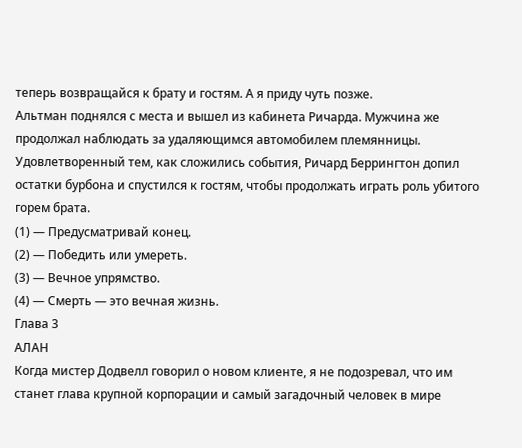теперь возвращайся к брату и гостям. А я приду чуть позже.
Альтман поднялся с места и вышел из кабинета Ричарда. Мужчина же продолжал наблюдать за удаляющимся автомобилем племянницы.
Удовлетворенный тем, как сложились события, Ричард Беррингтон допил остатки бурбона и спустился к гостям, чтобы продолжать играть роль убитого горем брата.
(1) — Предусматривай конец.
(2) — Победить или умереть.
(3) — Вечное упрямство.
(4) — Смерть — это вечная жизнь.
Глава 3
АЛАН
Когда мистер Додвелл говорил о новом клиенте, я не подозревал, что им станет глава крупной корпорации и самый загадочный человек в мире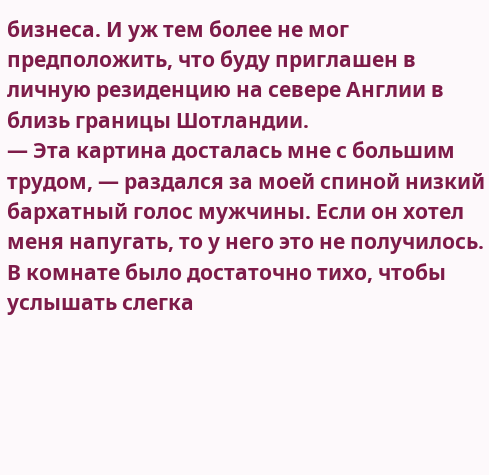бизнеса. И уж тем более не мог предположить, что буду приглашен в личную резиденцию на севере Англии в близь границы Шотландии.
— Эта картина досталась мне с большим трудом, — раздался за моей спиной низкий бархатный голос мужчины. Если он хотел меня напугать, то у него это не получилось. В комнате было достаточно тихо, чтобы услышать слегка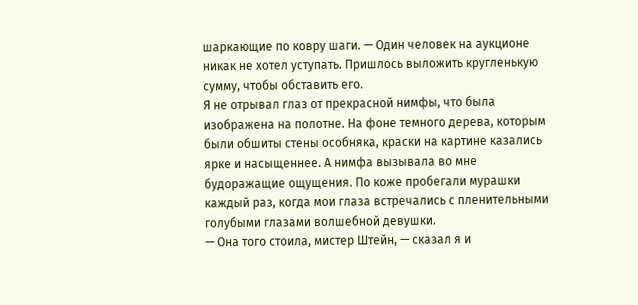шаркающие по ковру шаги. — Один человек на аукционе никак не хотел уступать. Пришлось выложить кругленькую сумму, чтобы обставить его.
Я не отрывал глаз от прекрасной нимфы, что была изображена на полотне. На фоне темного дерева, которым были обшиты стены особняка, краски на картине казались ярке и насыщеннее. А нимфа вызывала во мне будоражащие ощущения. По коже пробегали мурашки каждый раз, когда мои глаза встречались с пленительными голубыми глазами волшебной девушки.
— Она того стоила, мистер Штейн, — сказал я и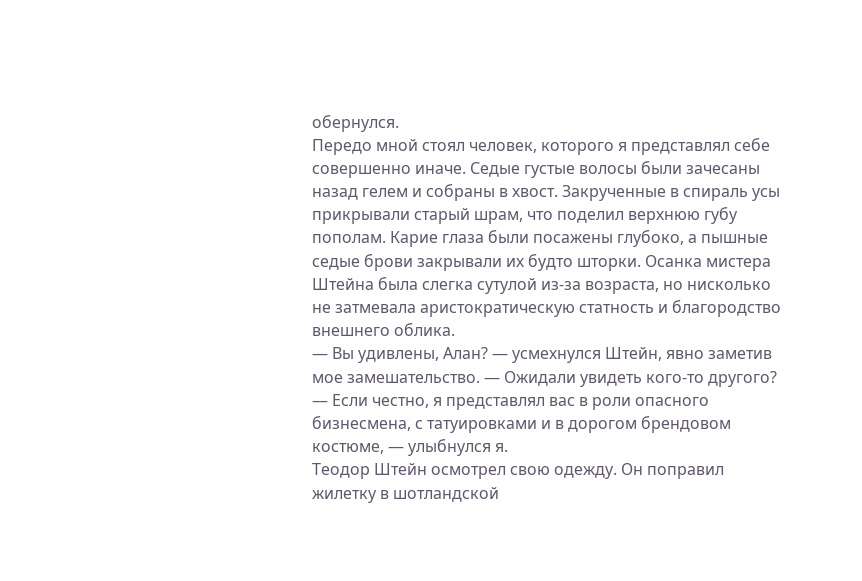обернулся.
Передо мной стоял человек, которого я представлял себе совершенно иначе. Седые густые волосы были зачесаны назад гелем и собраны в хвост. Закрученные в спираль усы прикрывали старый шрам, что поделил верхнюю губу пополам. Карие глаза были посажены глубоко, а пышные седые брови закрывали их будто шторки. Осанка мистера Штейна была слегка сутулой из-за возраста, но нисколько не затмевала аристократическую статность и благородство внешнего облика.
— Вы удивлены, Алан? — усмехнулся Штейн, явно заметив мое замешательство. — Ожидали увидеть кого-то другого?
— Если честно, я представлял вас в роли опасного бизнесмена, с татуировками и в дорогом брендовом костюме, — улыбнулся я.
Теодор Штейн осмотрел свою одежду. Он поправил жилетку в шотландской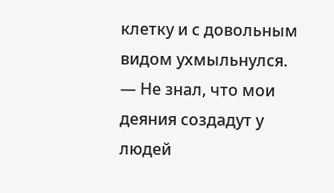клетку и с довольным видом ухмыльнулся.
— Не знал, что мои деяния создадут у людей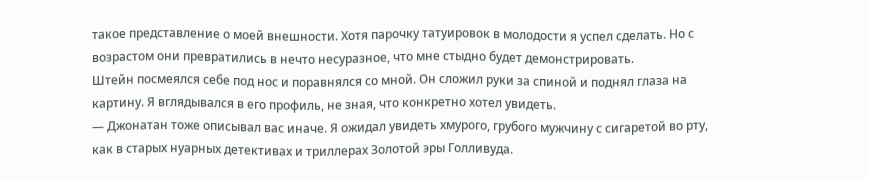такое представление о моей внешности. Хотя парочку татуировок в молодости я успел сделать. Но с возрастом они превратились в нечто несуразное, что мне стыдно будет демонстрировать.
Штейн посмеялся себе под нос и поравнялся со мной. Он сложил руки за спиной и поднял глаза на картину. Я вглядывался в его профиль, не зная, что конкретно хотел увидеть.
— Джонатан тоже описывал вас иначе. Я ожидал увидеть хмурого, грубого мужчину с сигаретой во рту, как в старых нуарных детективах и триллерах Золотой эры Голливуда.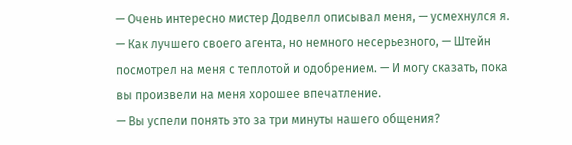— Очень интересно мистер Додвелл описывал меня, — усмехнулся я.
— Как лучшего своего агента, но немного несерьезного, — Штейн посмотрел на меня с теплотой и одобрением. — И могу сказать, пока вы произвели на меня хорошее впечатление.
— Вы успели понять это за три минуты нашего общения?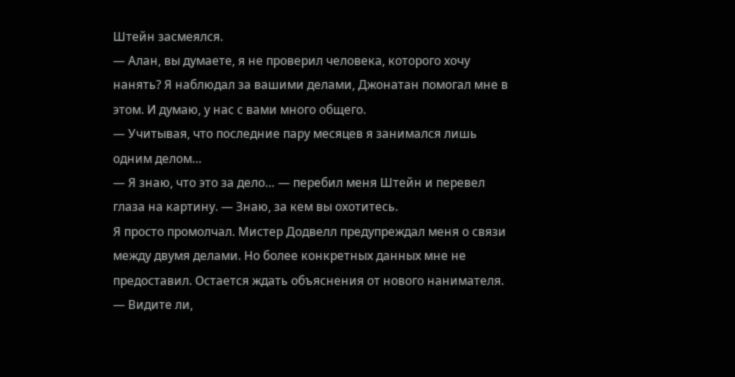Штейн засмеялся.
— Алан, вы думаете, я не проверил человека, которого хочу нанять? Я наблюдал за вашими делами, Джонатан помогал мне в этом. И думаю, у нас с вами много общего.
— Учитывая, что последние пару месяцев я занимался лишь одним делом…
— Я знаю, что это за дело… — перебил меня Штейн и перевел глаза на картину. — Знаю, за кем вы охотитесь.
Я просто промолчал. Мистер Додвелл предупреждал меня о связи между двумя делами. Но более конкретных данных мне не предоставил. Остается ждать объяснения от нового нанимателя.
— Видите ли,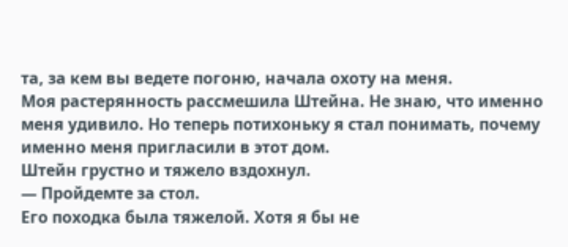та, за кем вы ведете погоню, начала охоту на меня.
Моя растерянность рассмешила Штейна. Не знаю, что именно меня удивило. Но теперь потихоньку я стал понимать, почему именно меня пригласили в этот дом.
Штейн грустно и тяжело вздохнул.
— Пройдемте за стол.
Его походка была тяжелой. Хотя я бы не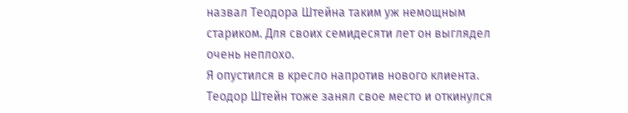назвал Теодора Штейна таким уж немощным стариком. Для своих семидесяти лет он выглядел очень неплохо.
Я опустился в кресло напротив нового клиента. Теодор Штейн тоже занял свое место и откинулся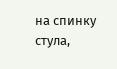на спинку стула,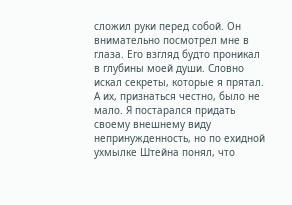сложил руки перед собой. Он внимательно посмотрел мне в глаза. Его взгляд будто проникал в глубины моей души. Словно искал секреты, которые я прятал. А их, признаться честно, было не мало. Я постарался придать своему внешнему виду непринужденность, но по ехидной ухмылке Штейна понял, что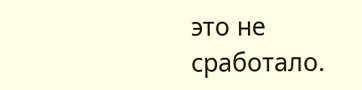это не сработало.